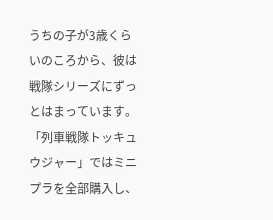うちの子が3歳くらいのころから、彼は戦隊シリーズにずっとはまっています。
「列車戦隊トッキュウジャー」ではミニプラを全部購入し、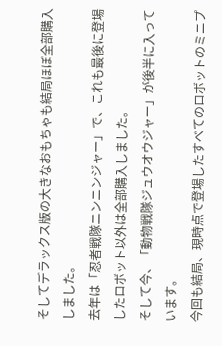そしてデラックス版の大きなおもちゃも結局ほぼ全部購入しました。
去年は「忍者戦隊ニンニンジャー」で、これも最後に登場したロボット以外は全部購入しました。
そして今、「動物戦隊ジュウオウジャー」が後半に入っています。
今回も結局、現時点で登場したすべてのロボットのミニプ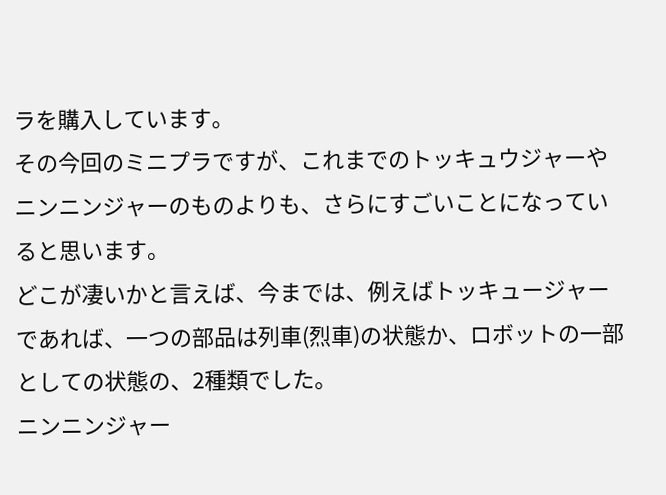ラを購入しています。
その今回のミニプラですが、これまでのトッキュウジャーやニンニンジャーのものよりも、さらにすごいことになっていると思います。
どこが凄いかと言えば、今までは、例えばトッキュージャーであれば、一つの部品は列車(烈車)の状態か、ロボットの一部としての状態の、2種類でした。
ニンニンジャー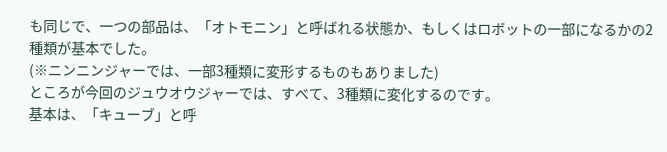も同じで、一つの部品は、「オトモニン」と呼ばれる状態か、もしくはロボットの一部になるかの2種類が基本でした。
(※ニンニンジャーでは、一部3種類に変形するものもありました)
ところが今回のジュウオウジャーでは、すべて、3種類に変化するのです。
基本は、「キューブ」と呼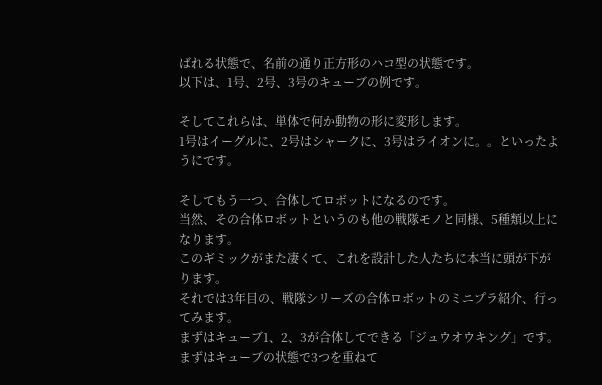ばれる状態で、名前の通り正方形のハコ型の状態です。
以下は、1号、2号、3号のキューブの例です。

そしてこれらは、単体で何か動物の形に変形します。
1号はイーグルに、2号はシャークに、3号はライオンに。。といったようにです。

そしてもう一つ、合体してロボットになるのです。
当然、その合体ロボットというのも他の戦隊モノと同様、5種類以上になります。
このギミックがまた凄くて、これを設計した人たちに本当に頭が下がります。
それでは3年目の、戦隊シリーズの合体ロボットのミニプラ紹介、行ってみます。
まずはキューブ1、2、3が合体してできる「ジュウオウキング」です。
まずはキューブの状態で3つを重ねて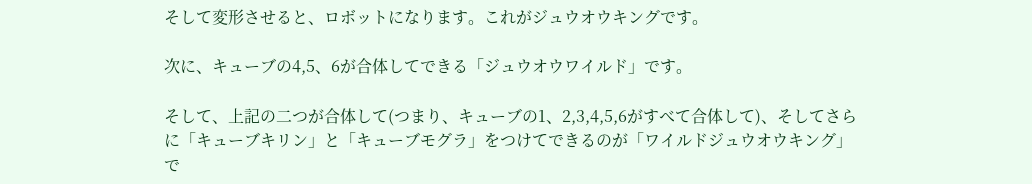そして変形させると、ロボットになります。これがジュウオウキングです。

次に、キューブの4,5、6が合体してできる「ジュウオウワイルド」です。

そして、上記の二つが合体して(つまり、キューブの1、2,3,4,5,6がすべて合体して)、そしてさらに「キューブキリン」と「キューブモグラ」をつけてできるのが「ワイルドジュウオウキング」で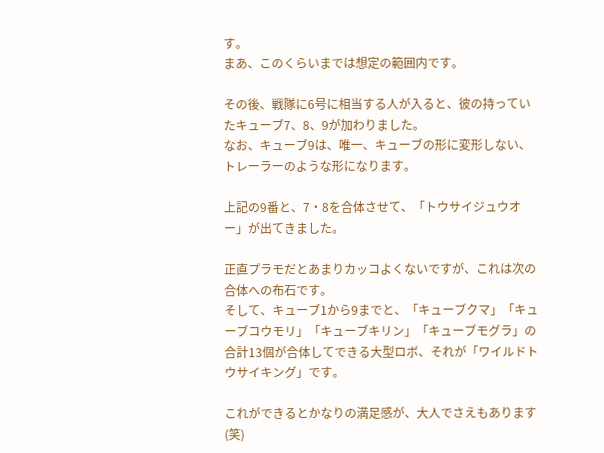す。
まあ、このくらいまでは想定の範囲内です。

その後、戦隊に6号に相当する人が入ると、彼の持っていたキューブ7、8、9が加わりました。
なお、キューブ9は、唯一、キューブの形に変形しない、トレーラーのような形になります。

上記の9番と、7・8を合体させて、「トウサイジュウオー」が出てきました。

正直プラモだとあまりカッコよくないですが、これは次の合体への布石です。
そして、キューブ1から9までと、「キューブクマ」「キューブコウモリ」「キューブキリン」「キューブモグラ」の合計13個が合体してできる大型ロボ、それが「ワイルドトウサイキング」です。

これができるとかなりの満足感が、大人でさえもあります(笑)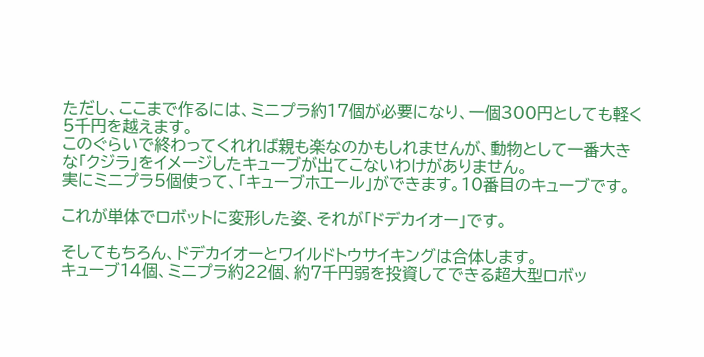ただし、ここまで作るには、ミニプラ約17個が必要になり、一個300円としても軽く5千円を越えます。
このぐらいで終わってくれれば親も楽なのかもしれませんが、動物として一番大きな「クジラ」をイメージしたキューブが出てこないわけがありません。
実にミニプラ5個使って、「キューブホエール」ができます。10番目のキューブです。

これが単体でロボットに変形した姿、それが「ドデカイオー」です。

そしてもちろん、ドデカイオーとワイルドトウサイキングは合体します。
キューブ14個、ミニプラ約22個、約7千円弱を投資してできる超大型ロボッ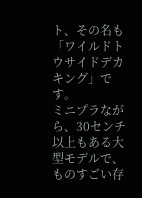ト、その名も「ワイルドトウサイドデカキング」です。
ミニプラながら、30センチ以上もある大型モデルで、ものすごい存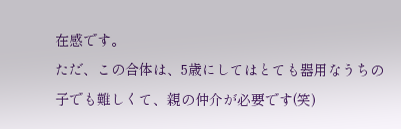在感です。
ただ、この合体は、5歳にしてはとても器用なうちの子でも難しくて、親の仲介が必要です(笑)